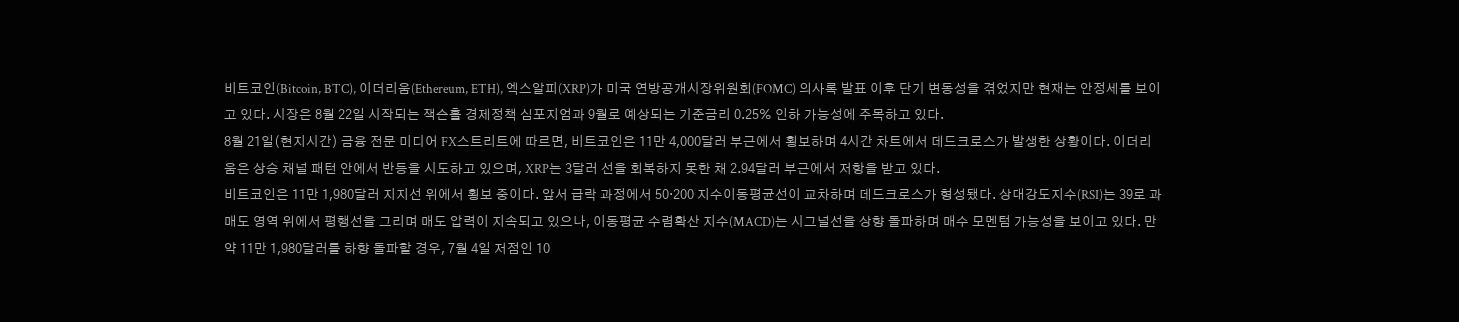비트코인(Bitcoin, BTC), 이더리움(Ethereum, ETH), 엑스알피(XRP)가 미국 연방공개시장위원회(FOMC) 의사록 발표 이후 단기 변동성을 겪었지만 현재는 안정세를 보이고 있다. 시장은 8월 22일 시작되는 잭슨홀 경제정책 심포지엄과 9월로 예상되는 기준금리 0.25% 인하 가능성에 주목하고 있다.
8월 21일(현지시간) 금융 전문 미디어 FX스트리트에 따르면, 비트코인은 11만 4,000달러 부근에서 횡보하며 4시간 차트에서 데드크로스가 발생한 상황이다. 이더리움은 상승 채널 패턴 안에서 반등을 시도하고 있으며, XRP는 3달러 선을 회복하지 못한 채 2.94달러 부근에서 저항을 받고 있다.
비트코인은 11만 1,980달러 지지선 위에서 횡보 중이다. 앞서 급락 과정에서 50·200 지수이동평균선이 교차하며 데드크로스가 형성됐다. 상대강도지수(RSI)는 39로 과매도 영역 위에서 평행선을 그리며 매도 압력이 지속되고 있으나, 이동평균 수렴확산 지수(MACD)는 시그널선을 상향 돌파하며 매수 모멘텀 가능성을 보이고 있다. 만약 11만 1,980달러를 하향 돌파할 경우, 7월 4일 저점인 10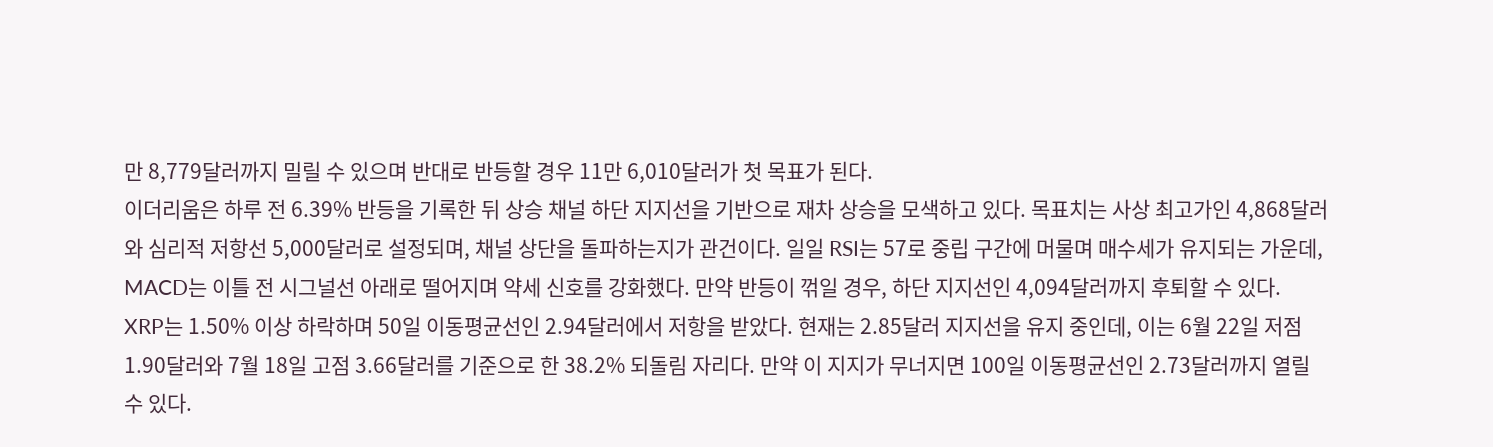만 8,779달러까지 밀릴 수 있으며 반대로 반등할 경우 11만 6,010달러가 첫 목표가 된다.
이더리움은 하루 전 6.39% 반등을 기록한 뒤 상승 채널 하단 지지선을 기반으로 재차 상승을 모색하고 있다. 목표치는 사상 최고가인 4,868달러와 심리적 저항선 5,000달러로 설정되며, 채널 상단을 돌파하는지가 관건이다. 일일 RSI는 57로 중립 구간에 머물며 매수세가 유지되는 가운데, MACD는 이틀 전 시그널선 아래로 떨어지며 약세 신호를 강화했다. 만약 반등이 꺾일 경우, 하단 지지선인 4,094달러까지 후퇴할 수 있다.
XRP는 1.50% 이상 하락하며 50일 이동평균선인 2.94달러에서 저항을 받았다. 현재는 2.85달러 지지선을 유지 중인데, 이는 6월 22일 저점 1.90달러와 7월 18일 고점 3.66달러를 기준으로 한 38.2% 되돌림 자리다. 만약 이 지지가 무너지면 100일 이동평균선인 2.73달러까지 열릴 수 있다.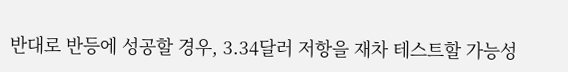반대로 반등에 성공할 경우, 3.34달러 저항을 재차 테스트할 가능성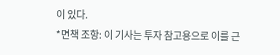이 있다.
*면책 조항: 이 기사는 투자 참고용으로 이를 근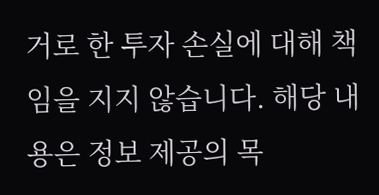거로 한 투자 손실에 대해 책임을 지지 않습니다. 해당 내용은 정보 제공의 목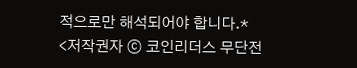적으로만 해석되어야 합니다.*
<저작권자 ⓒ 코인리더스 무단전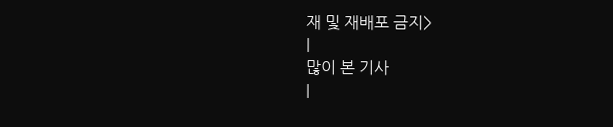재 및 재배포 금지>
|
많이 본 기사
|